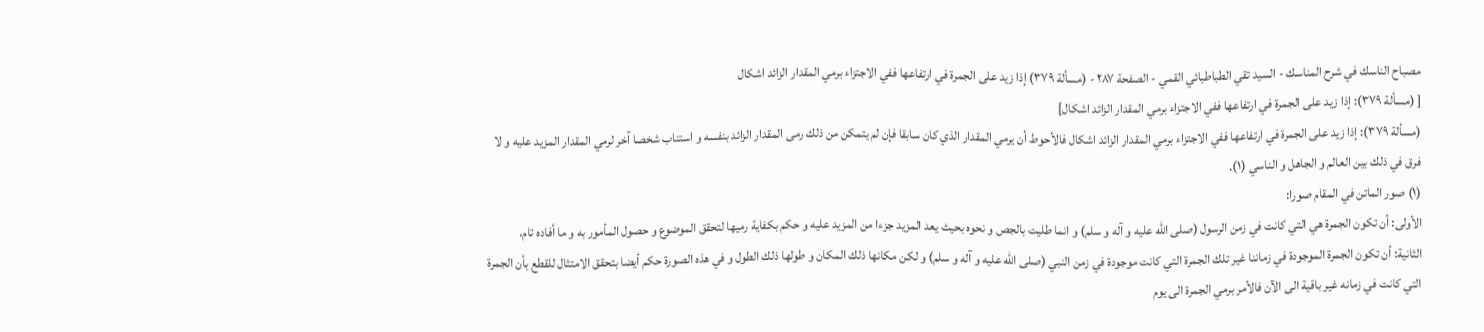مصباح الناسك في شرح المناسك - السيد تقي الطباطبائي القمي - الصفحة ٢٨٧ - (مسألة ٣٧٩) إذا زيد على الجمرة في ارتفاعها ففي الاجتزاء برمي المقدار الزائد اشكال
[ (مسألة ٣٧٩): إذا زيد على الجمرة في ارتفاعها ففي الاجتزاء برمي المقدار الزائد اشكال]
(مسألة ٣٧٩): إذا زيد على الجمرة في ارتفاعها ففي الاجتزاء برمي المقدار الزائد اشكال فالأحوط أن يرمي المقدار الذي كان سابقا فإن لم يتمكن من ذلك رمى المقدار الزائد بنفسه و استناب شخصا آخر لرمي المقدار المزيد عليه و لا فرق في ذلك بين العالم و الجاهل و الناسي (١).
(١) صور الماتن في المقام صورا:
الأولى: أن تكون الجمرة هي التي كانت في زمن الرسول (صلى اللّه عليه و آله و سلم) و انما طليت بالجص و نحوه بحيث يعد المزيد جزءا من المزيد عليه و حكم بكفاية رميها لتحقق الموضوع و حصول المأمور به و ما أفاده تام.
الثانية: أن تكون الجمرة الموجودة في زماننا غير تلك الجمرة التي كانت موجودة في زمن النبي (صلى اللّه عليه و آله و سلم) و لكن مكانها ذلك المكان و طولها ذلك الطول و في هذه الصورة حكم أيضا بتحقق الامتثال للقطع بأن الجمرة التي كانت في زمانه غير باقية الى الآن فالأمر برمي الجمرة الى يوم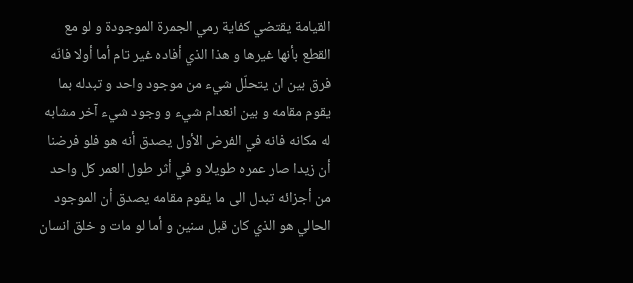القيامة يقتضي كفاية رمي الجمرة الموجودة و لو مع القطع بأنها غيرها و هذا الذي أفاده غير تام أما أولا فانّه فرق بين ان يتحلّل شيء من موجود واحد و تبدله بما يقوم مقامه و بين انعدام شيء و وجود شيء آخر مشابه له مكانه فانه في الفرض الأول يصدق أنه هو فلو فرضنا أن زيدا صار عمره طويلا و في أثر طول العمر كل واحد من أجزائه تبدل الى ما يقوم مقامه يصدق أن الموجود الحالي هو الذي كان قبل سنين و أما لو مات و خلق انسان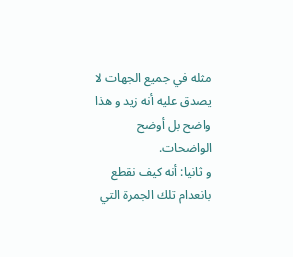مثله في جميع الجهات لا يصدق عليه أنه زيد و هذا واضح بل أوضح الواضحات.
و ثانيا: أنه كيف نقطع بانعدام تلك الجمرة التي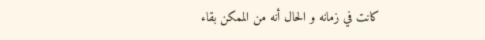كانت في زمانه و الحال أنه من الممكن بقاء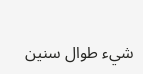شيء طوال سنين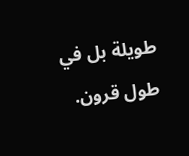طويلة بل في طول قرون.